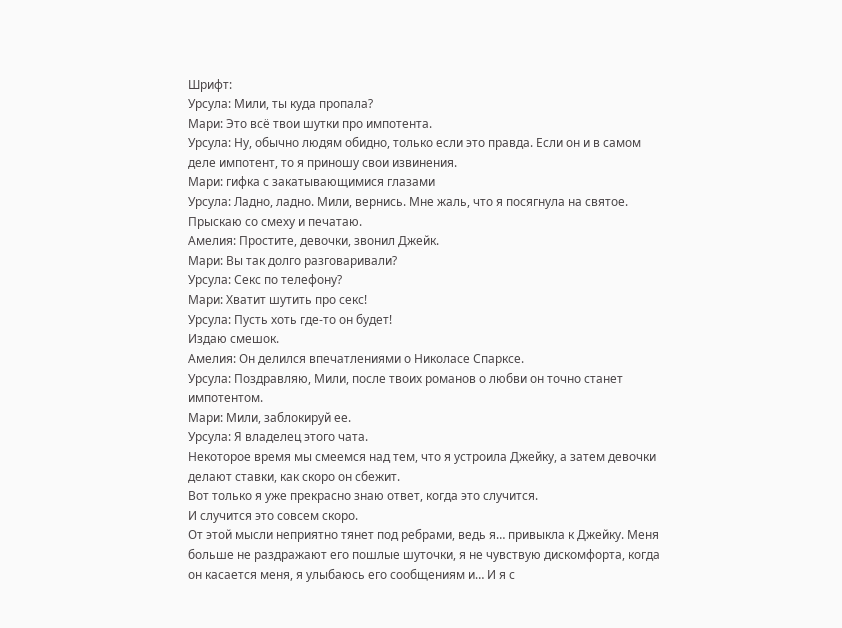Шрифт:
Урсула: Мили, ты куда пропала?
Мари: Это всё твои шутки про импотента.
Урсула: Ну, обычно людям обидно, только если это правда. Если он и в самом деле импотент, то я приношу свои извинения.
Мари: гифка с закатывающимися глазами
Урсула: Ладно, ладно. Мили, вернись. Мне жаль, что я посягнула на святое.
Прыскаю со смеху и печатаю.
Амелия: Простите, девочки, звонил Джейк.
Мари: Вы так долго разговаривали?
Урсула: Секс по телефону?
Мари: Хватит шутить про секс!
Урсула: Пусть хоть где-то он будет!
Издаю смешок.
Амелия: Он делился впечатлениями о Николасе Спарксе.
Урсула: Поздравляю, Мили, после твоих романов о любви он точно станет импотентом.
Мари: Мили, заблокируй ее.
Урсула: Я владелец этого чата.
Некоторое время мы смеемся над тем, что я устроила Джейку, а затем девочки делают ставки, как скоро он сбежит.
Вот только я уже прекрасно знаю ответ, когда это случится.
И случится это совсем скоро.
От этой мысли неприятно тянет под ребрами, ведь я… привыкла к Джейку. Меня больше не раздражают его пошлые шуточки, я не чувствую дискомфорта, когда он касается меня, я улыбаюсь его сообщениям и… И я с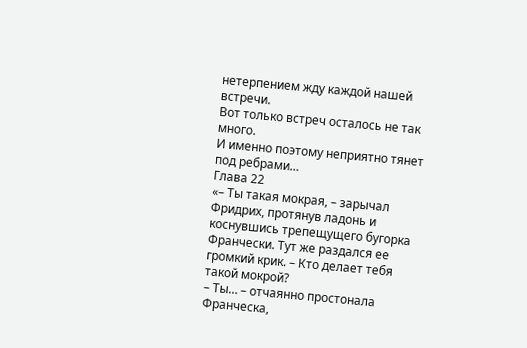нетерпением жду каждой нашей встречи.
Вот только встреч осталось не так много.
И именно поэтому неприятно тянет под ребрами…
Глава 22
«– Ты такая мокрая, – зарычал Фридрих, протянув ладонь и коснувшись трепещущего бугорка Франчески. Тут же раздался ее громкий крик. – Кто делает тебя такой мокрой?
– Ты… – отчаянно простонала Франческа,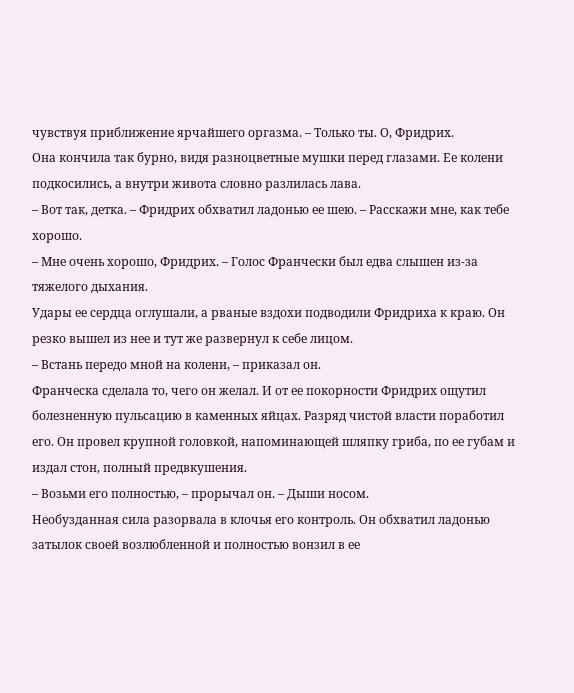чувствуя приближение ярчайшего оргазма. – Только ты. О, Фридрих.
Она кончила так бурно, видя разноцветные мушки перед глазами. Ее колени подкосились, а внутри живота словно разлилась лава.
– Вот так, детка. – Фридрих обхватил ладонью ее шею. – Расскажи мне, как тебе хорошо.
– Мне очень хорошо, Фридрих. – Голос Франчески был едва слышен из-за тяжелого дыхания.
Удары ее сердца оглушали, а рваные вздохи подводили Фридриха к краю. Он резко вышел из нее и тут же развернул к себе лицом.
– Встань передо мной на колени, – приказал он.
Франческа сделала то, чего он желал. И от ее покорности Фридрих ощутил болезненную пульсацию в каменных яйцах. Разряд чистой власти поработил его. Он провел крупной головкой, напоминающей шляпку гриба, по ее губам и издал стон, полный предвкушения.
– Возьми его полностью, – прорычал он. – Дыши носом.
Необузданная сила разорвала в клочья его контроль. Он обхватил ладонью затылок своей возлюбленной и полностью вонзил в ее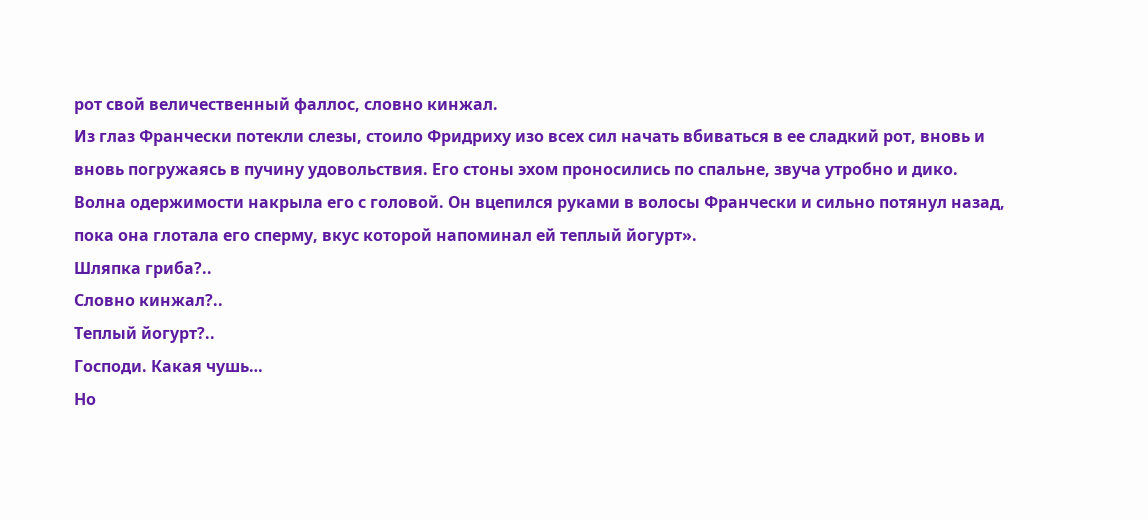рот свой величественный фаллос, словно кинжал.
Из глаз Франчески потекли слезы, стоило Фридриху изо всех сил начать вбиваться в ее сладкий рот, вновь и вновь погружаясь в пучину удовольствия. Его стоны эхом проносились по спальне, звуча утробно и дико.
Волна одержимости накрыла его с головой. Он вцепился руками в волосы Франчески и сильно потянул назад, пока она глотала его сперму, вкус которой напоминал ей теплый йогурт».
Шляпка гриба?..
Словно кинжал?..
Теплый йогурт?..
Господи. Какая чушь…
Но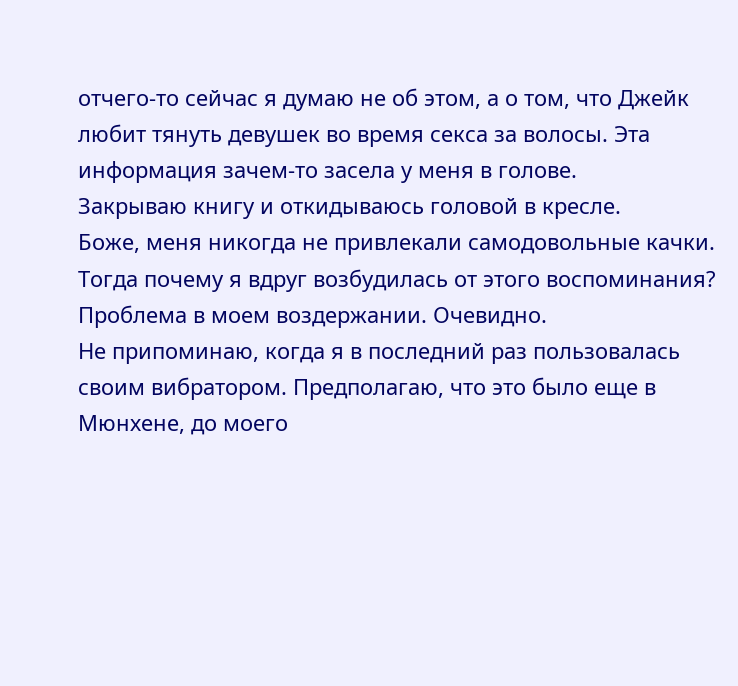отчего-то сейчас я думаю не об этом, а о том, что Джейк любит тянуть девушек во время секса за волосы. Эта информация зачем-то засела у меня в голове.
Закрываю книгу и откидываюсь головой в кресле.
Боже, меня никогда не привлекали самодовольные качки. Тогда почему я вдруг возбудилась от этого воспоминания?
Проблема в моем воздержании. Очевидно.
Не припоминаю, когда я в последний раз пользовалась своим вибратором. Предполагаю, что это было еще в Мюнхене, до моего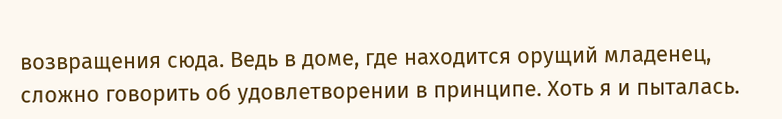возвращения сюда. Ведь в доме, где находится орущий младенец, сложно говорить об удовлетворении в принципе. Хоть я и пыталась.